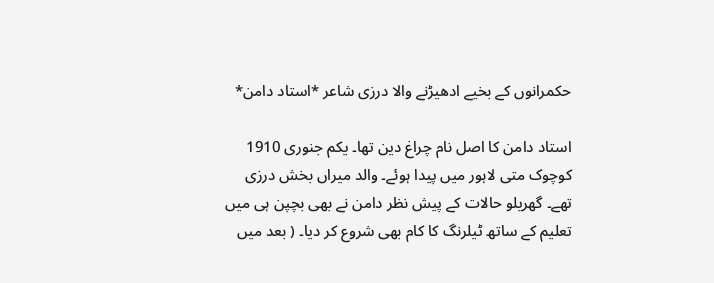حکمرانوں کے بخیے ادھیڑنے والا درزی شاعر *استاد دامن*

استاد دامن کا اصل نام چراغ دین تھا۔ یکم جنوری 1910 کوچوک متی لاہور میں پیدا ہوئے۔ والد میراں بخش درزی تھے۔ گھریلو حالات کے پیش نظر دامن نے بھی بچپن ہی میں تعلیم کے ساتھ ٹیلرنگ کا کام بھی شروع کر دیا۔ ( بعد میں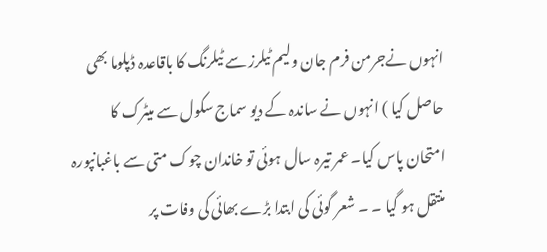انہوں نےجرمن فرم جان ولیم ٹیلرز سے ٹیلرنگ کا باقاعدہ ڈپلوما بھی حاصل کیا ) انہوں نے ساندہ کے دیو سماج سکول سے میٹرک کا امتحان پاس کیا۔ عمر تیرہ سال ہوئی تو خاندان چوک متی سے باغبانپورہ منتقل ہو گیا ۔ ۔ شعر گوئی کی ابتدا بڑے بھائی کی وفات پر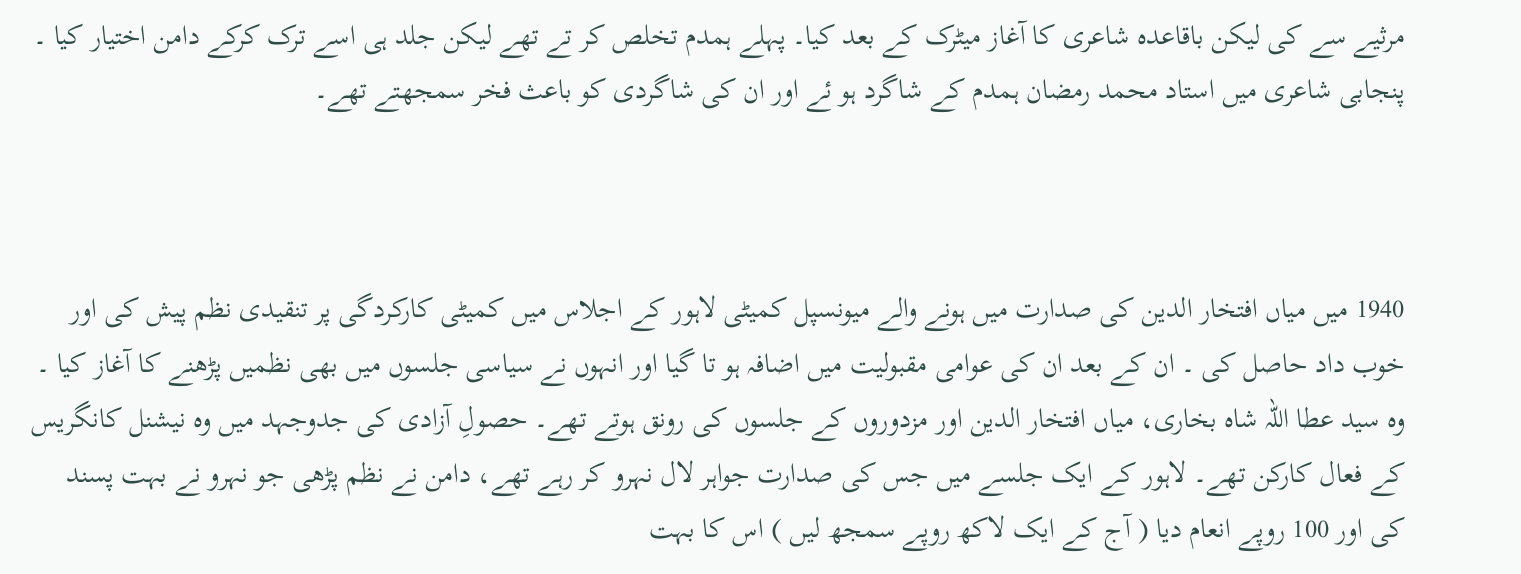مرثیے سے کی لیکن باقاعدہ شاعری کا آغاز میٹرک کے بعد کیا۔ پہلے ہمدم تخلص کر تے تھے لیکن جلد ہی اسے ترک کرکے دامن اختیار کیا ۔ پنجابی شاعری میں استاد محمد رمضان ہمدم کے شاگرد ہو ئے اور ان کی شاگردی کو باعث فخر سمجھتے تھے۔



1940 میں میاں افتخار الدین کی صدارت میں ہونے والے میونسپل کمیٹی لاہور کے اجلاس میں کمیٹی کارکردگی پر تنقیدی نظم پیش کی اور خوب داد حاصل کی ۔ ان کے بعد ان کی عوامی مقبولیت میں اضافہ ہو تا گیا اور انہوں نے سیاسی جلسوں میں بھی نظمیں پڑھنے کا آغاز کیا ۔ وہ سید عطا اللہ شاہ بخاری، میاں افتخار الدین اور مزدوروں کے جلسوں کی رونق ہوتے تھے۔ حصولِ آزادی کی جدوجہد میں وہ نیشنل کانگریس کے فعال کارکن تھے۔ لاہور کے ایک جلسے میں جس کی صدارت جواہر لال نہرو کر رہے تھے، دامن نے نظم پڑھی جو نہرو نے بہت پسند کی اور 100 روپے انعام دیا ( آج کے ایک لاکھ روپے سمجھ لیں ) اس کا بہت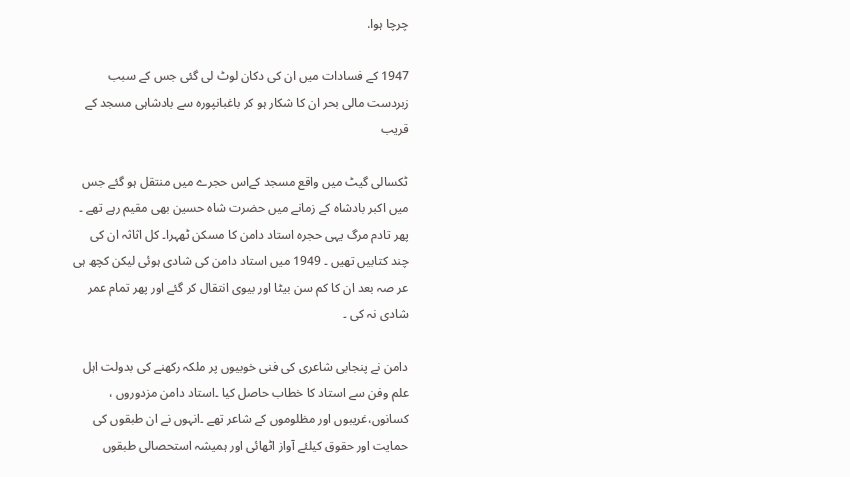چرچا ہوا.

1947 کے فسادات میں ان کی دکان لوٹ لی گئی جس کے سبب زبردست مالی بحر ان کا شکار ہو کر باغبانپورہ سے بادشاہی مسجد کے قریب

ٹکسالی گیٹ میں واقع مسجد کےاس حجرے میں منتقل ہو گئے جس میں اکبر بادشاہ کے زمانے میں حضرت شاہ حسین بھی مقیم رہے تھے ۔ پھر تادم مرگ یہی حجرہ استاد دامن کا مسکن ٹھہرا۔ کل اثاثہ ان کی چند کتابیں تھیں ۔ 1949 میں استاد دامن کی شادی ہوئی لیکن کچھ ہی عر صہ بعد ان کا کم سن بیٹا اور بیوی انتقال کر گئے اور پھر تمام عمر شادی نہ کی ۔

دامن نے پنجابی شاعری کی فنی خوبیوں پر ملکہ رکھنے کی بدولت اہل علم وفن سے استاد کا خطاب حاصل کیا ۔استاد دامن مزدوروں ، کسانوں،غریبوں اور مظلوموں کے شاعر تھے ۔انہوں نے ان طبقوں کی حمایت اور حقوق کیلئے آواز اٹھائی اور ہمیشہ استحصالی طبقوں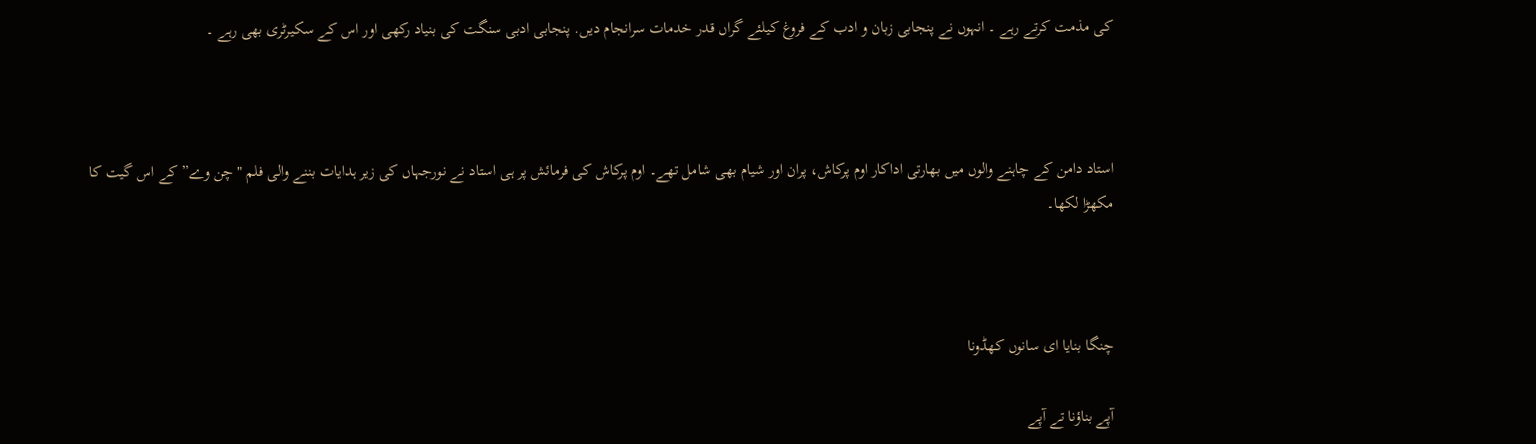کی مذمت کرتے رہے ۔ انہوں نے پنجابی زبان و ادب کے فروغ کیلئے گراں قدر خدمات سرانجام دیں. پنجابی ادبی سنگت کی بنیاد رکھی اور اس کے سکیرٹری بھی رہے ۔



استاد دامن کے چاہنے والوں میں بھارتی اداکار اوم پرکاش، پران اور شیام بھی شامل تھے۔ اوم پرکاش کی فرمائش پر ہی استاد نے نورجہاں کی زیر ہدایات بننے والی فلم "چن وے” کے اس گیت کا مکھڑا لکھا۔



چنگا بنایا ای سانوں کھڈونا

آپے بناؤنا تے آپے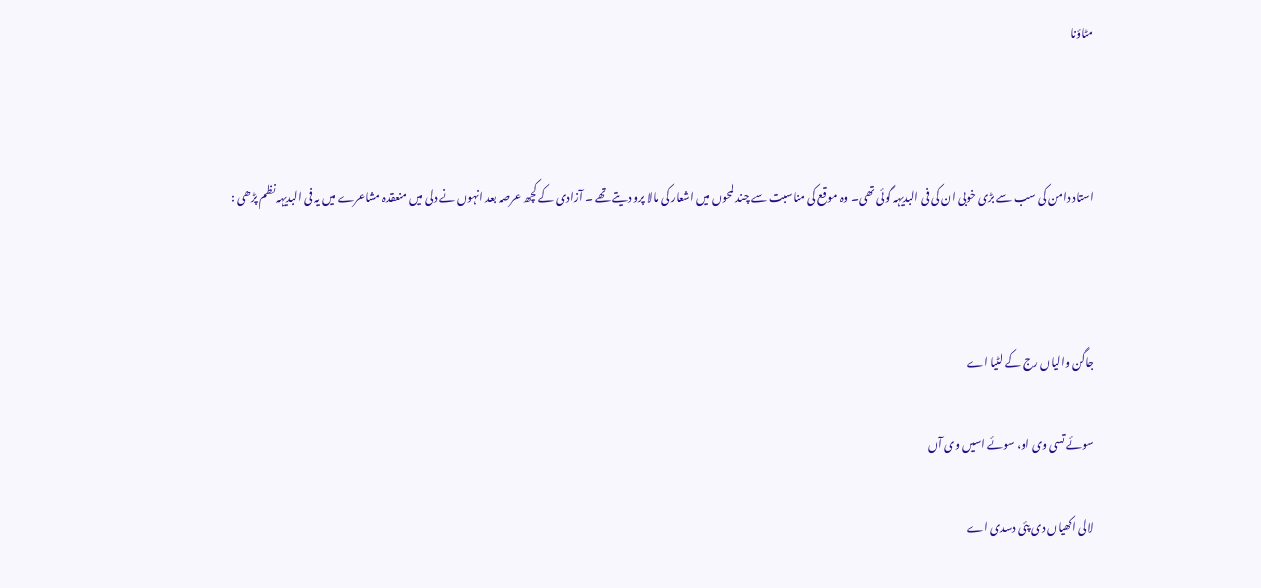مٹاؤنا



استاد دامن کی سب سے بڑی خوبی ان کی فی البدیہہ گوئی تھی۔ وہ موقع کی مناسبت سے چند لمحوں میں اشعار کی مالا پرو دیتے تھے ۔ آزادی کے کچھ عرصہ بعد انہوں نے دلی میں منعقدہ مشاعرے میں یہ فی البدیہہ نظم پڑھی :



جاگن والیاں رج کے لٹیا اے

سوئے تسی وی او، سوئے اسیں وی آں

لالی اکھیاں دی پئی دسدی اے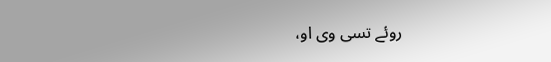روئے تسی وی او،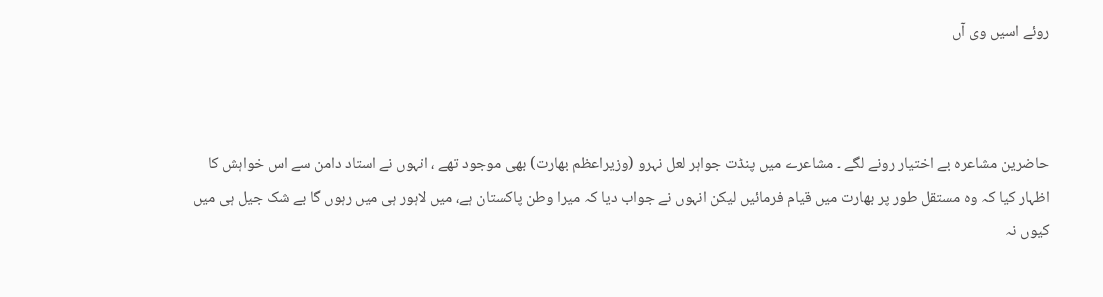روئے اسیں وی آں



حاضرین مشاعرہ بے اختیار رونے لگے ۔ مشاعرے میں پنڈت جواہر لعل نہرو (وزیراعظم بھارت) بھی موجود تھے ، انہوں نے استاد دامن سے اس خواہش کا اظہار کیا کہ وہ مستقل طور پر بھارت میں قیام فرمائیں لیکن انہوں نے جواب دیا کہ میرا وطن پاکستان ہے، میں لاہور ہی میں رہوں گا بے شک جیل ہی میں کیوں نہ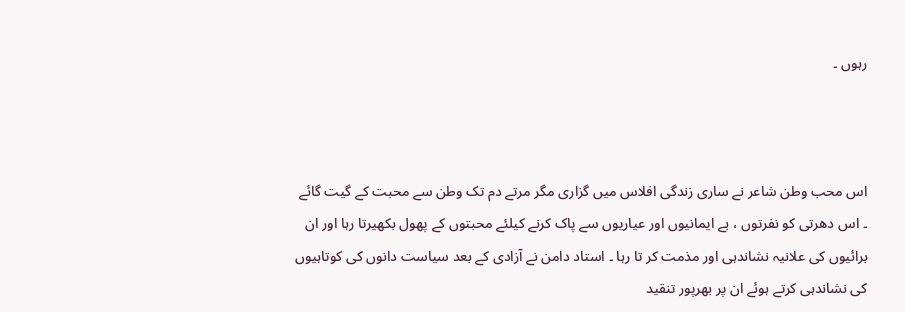رہوں ۔



اس محب وطن شاعر نے ساری زندگی افلاس میں گزاری مگر مرتے دم تک وطن سے محبت کے گیت گائے ۔ اس دھرتی کو نفرتوں ، بے ایمانیوں اور عیاریوں سے پاک کرنے کیلئے محبتوں کے پھول بکھیرتا رہا اور ان برائیوں کی علانیہ نشاندہی اور مذمت کر تا رہا ۔ استاد دامن نے آزادی کے بعد سیاست دانوں کی کوتاہیوں کی نشاندہی کرتے ہوئے ان پر بھرپور تنقید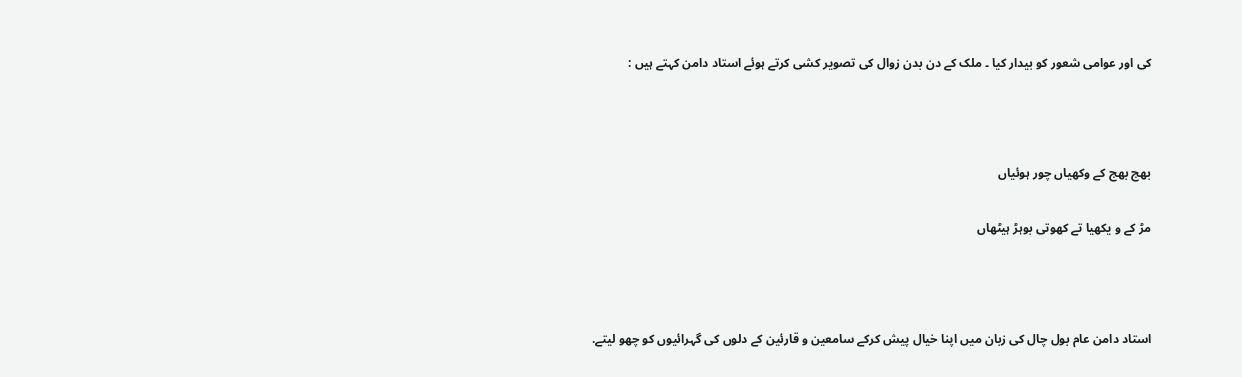کی اور عوامی شعور کو بیدار کیا ۔ ملک کے دن بدن زوال کی تصویر کشی کرتے ہوئے استاد دامن کہتے ہیں :



بھج بھج کے وکھیاں چور ہوئیاں

مڑ کے و یکھیا تے کھوتی بوہڑ ہیٹھاں



استاد دامن عام بول چال کی زبان میں اپنا خیال پیش کرکے سامعین و قارئین کے دلوں کی گہرائیوں کو چھو لیتے.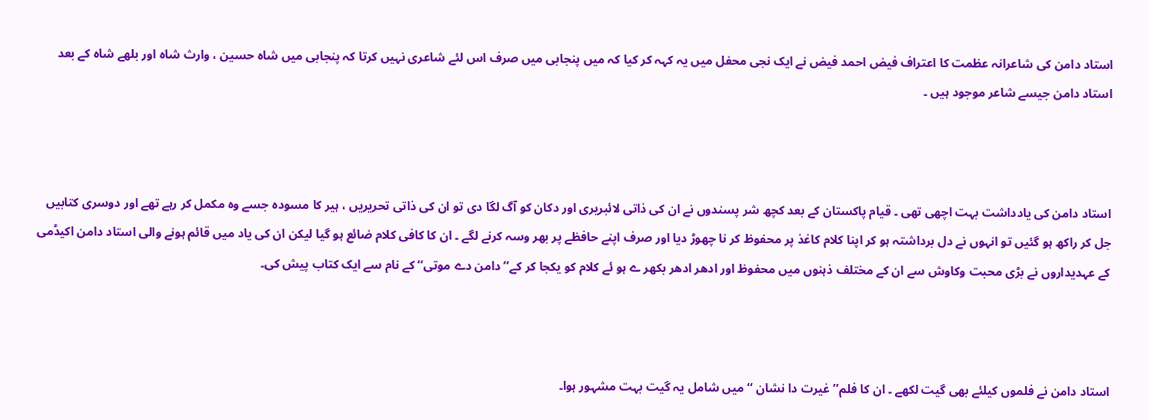استاد دامن کی شاعرانہ عظمت کا اعتراف فیض احمد فیض نے ایک نجی محفل میں یہ کہہ کر کیا کہ میں پنجابی میں صرف اس لئے شاعری نہیں کرتا کہ پنجابی میں شاہ حسین ، وارث شاہ اور بلھے شاہ کے بعد استاد دامن جیسے شاعر موجود ہیں ۔



استاد دامن کی یادداشت بہت اچھی تھی ۔ قیام پاکستان کے بعد کچھ شر پسندوں نے ان کی ذاتی لائبریری اور دکان کو آگ لگا دی تو ان کی ذاتی تحریریں ، ہیر کا مسودہ جسے وہ مکمل کر رہے تھے اور دوسری کتابیں جل کر راکھ ہو گئیں تو انہوں نے دل برداشتہ ہو کر اپنا کلام کاغذ پر محفوظ کر نا چھوڑ دیا اور صرف اپنے حافظے پر بھر وسہ کرنے لگے ۔ ان کا کافی کلام ضائع ہو گیا لیکن ان کی یاد میں قائم ہونے والی استاد دامن اکیڈمی کے عہدیداروں نے بڑی محبت وکاوش سے ان کے مختلف ذہنوں میں محفوظ اور ادھر ادھر بکھر ے ہو ئے کلام کو یکجا کر کے’’دامن دے موتی‘‘ کے نام سے ایک کتاب پیش کی۔



استاد دامن نے فلموں کیلئے بھی گیت لکھے ۔ ان کا فلم’’ غیرت دا نشان ‘‘ میں شامل یہ گیت بہت مشہور ہوا۔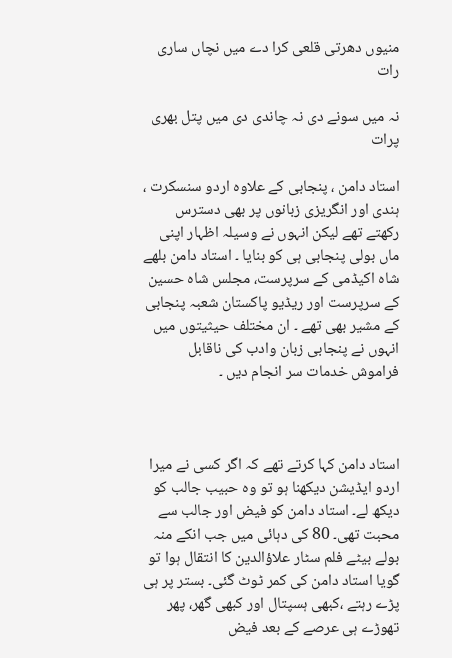منیوں دھرتی قلعی کرا دے میں نچاں ساری رات

نہ میں سونے دی نہ چاندی دی میں پتل بھری پرات

استاد دامن ، پنجابی کے علاوہ اردو سنسکرت ، ہندی اور انگریزی زبانوں پر بھی دسترس رکھتے تھے لیکن انہوں نے وسیلہ اظہار اپنی ماں بولی پنجابی ہی کو بنایا ۔ استاد دامن بلھے شاہ اکیڈمی کے سرپرست، مجلس شاہ حسین کے سرپرست اور ریڈیو پاکستان شعبہ پنجابی کے مشیر بھی تھے ۔ ان مختلف حیثیتوں میں انہوں نے پنجابی زبان وادب کی ناقابل فراموش خدمات سر انجام دیں ۔



استاد دامن کہا کرتے تھے کہ اگر کسی نے میرا اردو ایڈیشن دیکھنا ہو تو وہ حبیب جالب کو دیکھ لے۔ استاد دامن کو فیض اور جالب سے محبت تھی۔ 80 کی دہائی میں جب انکے منہ بولے بیٹے فلم سٹار علاؤالدین کا انتقال ہوا تو گویا استاد دامن کی کمر ٹوٹ گئی۔ بستر پر ہی پڑے رہتے ،کبھی ہسپتال اور کبھی گھر، پھر تھوڑے ہی عرصے کے بعد فیض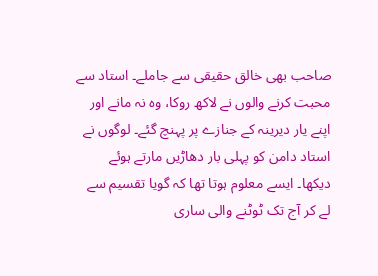صاحب بھی خالق حقیقی سے جاملے۔ استاد سے محبت کرنے والوں نے لاکھ روکا، وہ نہ مانے اور اپنے یار دیرینہ کے جنازے پر پہنچ گئے۔ لوگوں نے استاد دامن کو پہلی بار دھاڑیں مارتے ہوئے دیکھا۔ ایسے معلوم ہوتا تھا کہ گویا تقسیم سے لے کر آج تک ٹوٹنے والی ساری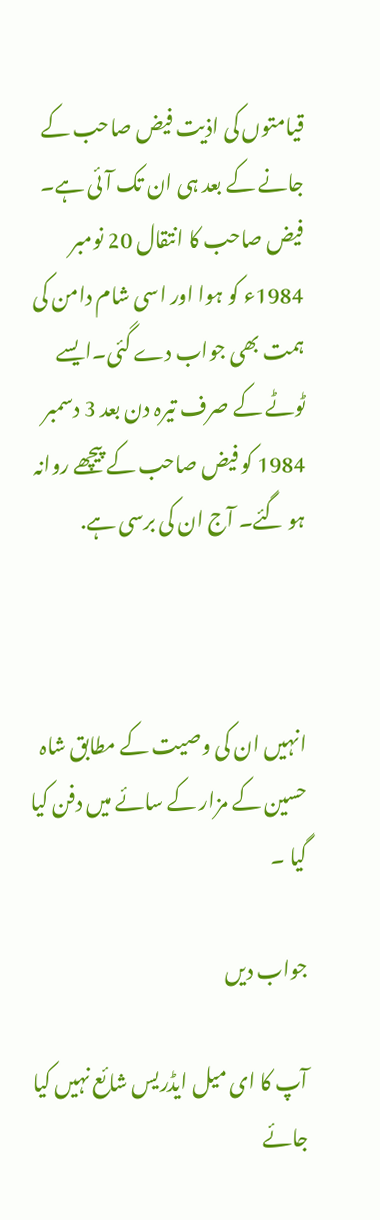قیامتوں کی اذیت فیض صاحب کے جانے کے بعد ہی ان تک آئی ہے۔ فیض صاحب کا انتقال 20 نومبر 1984ء کو ہوا اور اسی شام دامن کی ہمت بھی جواب دے گئی۔ایسے ٹوٹے کے صرف تیرہ دن بعد 3 دسمبر 1984 کو فیض صاحب کے پیچھے روانہ ہو گئے۔ آج ان کی برسی ہے.



انہیں ان کی وصیت کے مطابق شاہ حسین کے مزار کے سائے میں دفن کیا گیا ۔

جواب دیں

آپ کا ای میل ایڈریس شائع نہیں کیا جائے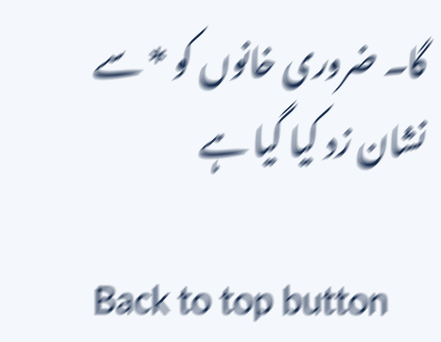گا۔ ضروری خانوں کو * سے نشان زد کیا گیا ہے

Back to top button